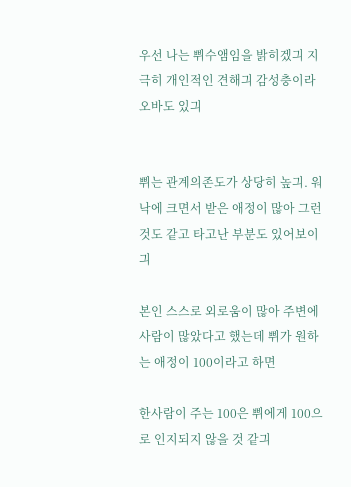우선 나는 쀠수앰임을 밝히겠긔 지극히 개인적인 견해긔 감성충이라 오바도 있긔


쀠는 관계의존도가 상당히 높긔. 워낙에 크면서 받은 애정이 많아 그런것도 같고 타고난 부분도 있어보이긔

본인 스스로 외로움이 많아 주변에 사람이 많았다고 했는데 쀠가 원하는 애정이 100이라고 하면

한사람이 주는 100은 쀠에게 100으로 인지되지 않을 것 같긔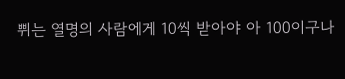쀠는 열명의 사람에게 10씩 받아야 아 100이구나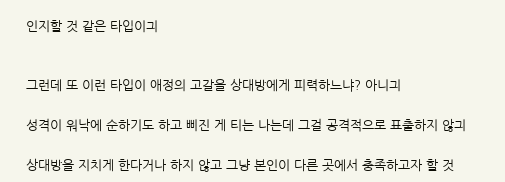인지할 것 같은 타입이긔


그런데 또 이런 타입이 애정의 고갈을 상대방에게 피력하느냐? 아니긔

성격이 워낙에 순하기도 하고 삐진 게 티는 나는데 그걸 공격적으로 표출하지 않긔

상대방을 지치게 한다거나 하지 않고 그냥 본인이 다른 곳에서 충족하고자 할 것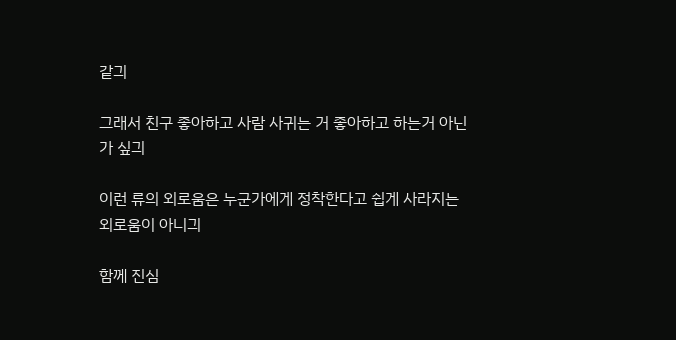같긔

그래서 친구 좋아하고 사람 사귀는 거 좋아하고 하는거 아닌가 싶긔

이런 류의 외로움은 누군가에게 정착한다고 쉽게 사라지는 외로움이 아니긔

함께 진심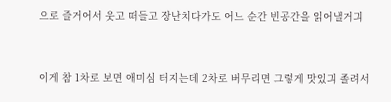으로 즐거어서 웃고 떠들고 장난치다가도 어느 순간 빈공간을 읽어낼거긔


이게 참 1차로 보면 애미심 터지는데 2차로 버무리면 그렇게 맛있긔 졸려서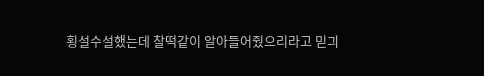횡설수설했는데 찰떡같이 알아들어줬으리라고 믿긔